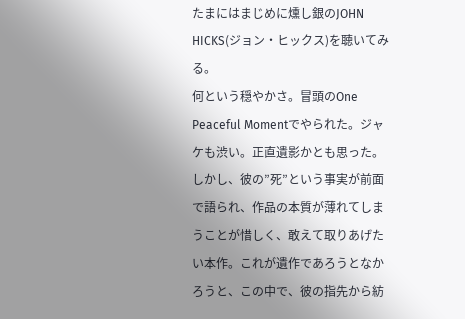たまにはまじめに燻し銀のJOHN HICKS(ジョン・ヒックス)を聴いてみる。
何という穏やかさ。冒頭のOne Peaceful Momentでやられた。ジャケも渋い。正直遺影かとも思った。しかし、彼の”死”という事実が前面で語られ、作品の本質が薄れてしまうことが惜しく、敢えて取りあげたい本作。これが遺作であろうとなかろうと、この中で、彼の指先から紡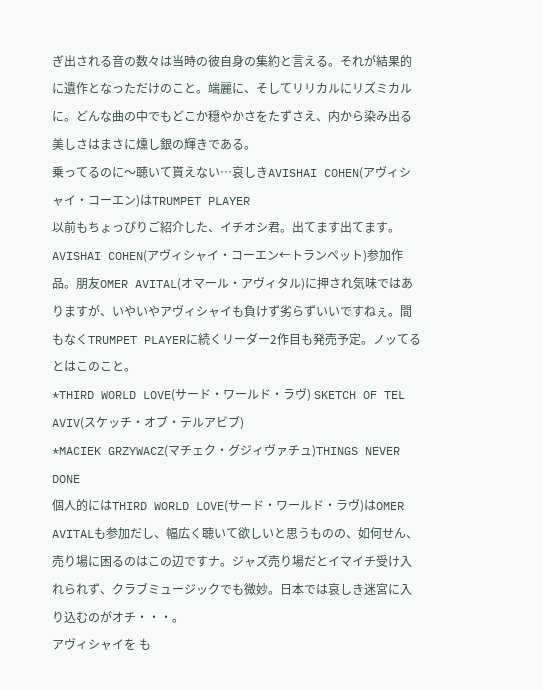ぎ出される音の数々は当時の彼自身の集約と言える。それが結果的に遺作となっただけのこと。端麗に、そしてリリカルにリズミカルに。どんな曲の中でもどこか穏やかさをたずさえ、内から染み出る美しさはまさに燻し銀の輝きである。
乗ってるのに〜聴いて貰えない…哀しきAVISHAI COHEN(アヴィシャイ・コーエン)はTRUMPET PLAYER
以前もちょっぴりご紹介した、イチオシ君。出てます出てます。AVISHAI COHEN(アヴィシャイ・コーエン←トランペット)参加作品。朋友OMER AVITAL(オマール・アヴィタル)に押され気味ではありますが、いやいやアヴィシャイも負けず劣らずいいですねぇ。間もなくTRUMPET PLAYERに続くリーダー2作目も発売予定。ノッてるとはこのこと。
*THIRD WORLD LOVE(サード・ワールド・ラヴ) SKETCH OF TEL AVIV(スケッチ・オブ・テルアビブ)
*MACIEK GRZYWACZ(マチェク・グジィヴァチュ)THINGS NEVER DONE
個人的にはTHIRD WORLD LOVE(サード・ワールド・ラヴ)はOMER AVITALも参加だし、幅広く聴いて欲しいと思うものの、如何せん、売り場に困るのはこの辺ですナ。ジャズ売り場だとイマイチ受け入れられず、クラブミュージックでも微妙。日本では哀しき迷宮に入り込むのがオチ・・・。
アヴィシャイを も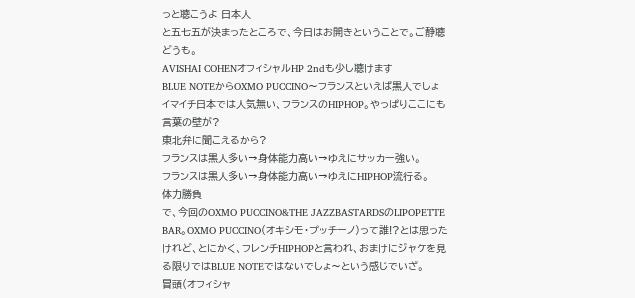っと聴こうよ 日本人
と五七五が決まったところで、今日はお開きということで。ご静聴どうも。
AVISHAI COHENオフィシャルHP 2ndも少し聴けます
BLUE NOTEからOXMO PUCCINO〜フランスといえば黒人でしょ
イマイチ日本では人気無い、フランスのHIPHOP。やっぱりここにも言葉の壁が?
東北弁に聞こえるから?
フランスは黒人多い→身体能力高い→ゆえにサッカー強い。
フランスは黒人多い→身体能力高い→ゆえにHIPHOP流行る。
体力勝負
で、今回のOXMO PUCCINO&THE JAZZBASTARDSのLIPOPETTE BAR。OXMO PUCCINO(オキシモ・プッチーノ)って誰!?とは思ったけれど、とにかく、フレンチHIPHOPと言われ、おまけにジャケを見る限りではBLUE NOTEではないでしょ〜という感じでいざ。
冒頭(オフィシャ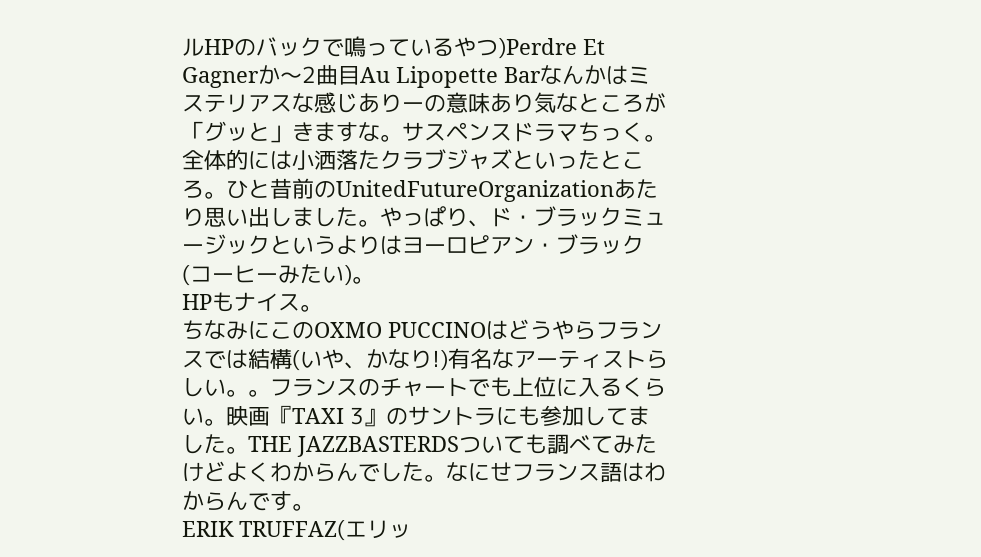ルHPのバックで鳴っているやつ)Perdre Et Gagnerか〜2曲目Au Lipopette Barなんかはミステリアスな感じありーの意味あり気なところが「グッと」きますな。サスペンスドラマちっく。全体的には小洒落たクラブジャズといったところ。ひと昔前のUnitedFutureOrganizationあたり思い出しました。やっぱり、ド・ブラックミュージックというよりはヨーロピアン・ブラック(コーヒーみたい)。
HPもナイス。
ちなみにこのOXMO PUCCINOはどうやらフランスでは結構(いや、かなり!)有名なアーティストらしい。。フランスのチャートでも上位に入るくらい。映画『TAXI 3』のサントラにも参加してました。THE JAZZBASTERDSついても調べてみたけどよくわからんでした。なにせフランス語はわからんです。
ERIK TRUFFAZ(エリッ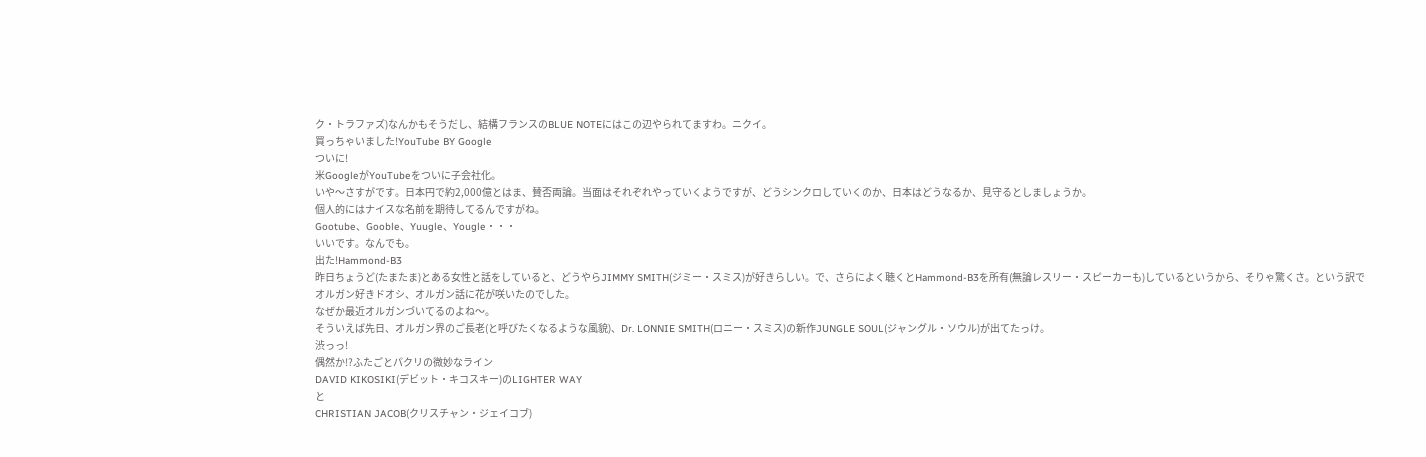ク・トラファズ)なんかもそうだし、結構フランスのBLUE NOTEにはこの辺やられてますわ。ニクイ。
買っちゃいました!YouTube BY Google
ついに!
米GoogleがYouTubeをついに子会社化。
いや〜さすがです。日本円で約2,000億とはま、賛否両論。当面はそれぞれやっていくようですが、どうシンクロしていくのか、日本はどうなるか、見守るとしましょうか。
個人的にはナイスな名前を期待してるんですがね。
Gootube、Gooble、Yuugle、Yougle・・・
いいです。なんでも。
出た!Hammond-B3
昨日ちょうど(たまたま)とある女性と話をしていると、どうやらJIMMY SMITH(ジミー・スミス)が好きらしい。で、さらによく聴くとHammond-B3を所有(無論レスリー・スピーカーも)しているというから、そりゃ驚くさ。という訳でオルガン好きドオシ、オルガン話に花が咲いたのでした。
なぜか最近オルガンづいてるのよね〜。
そういえば先日、オルガン界のご長老(と呼びたくなるような風貌)、Dr. LONNIE SMITH(ロニー・スミス)の新作JUNGLE SOUL(ジャングル・ソウル)が出てたっけ。
渋っっ!
偶然か!?ふたごとパクリの微妙なライン
DAVID KIKOSIKI(デビット・キコスキー)のLIGHTER WAY
と
CHRISTIAN JACOB(クリスチャン・ジェイコブ)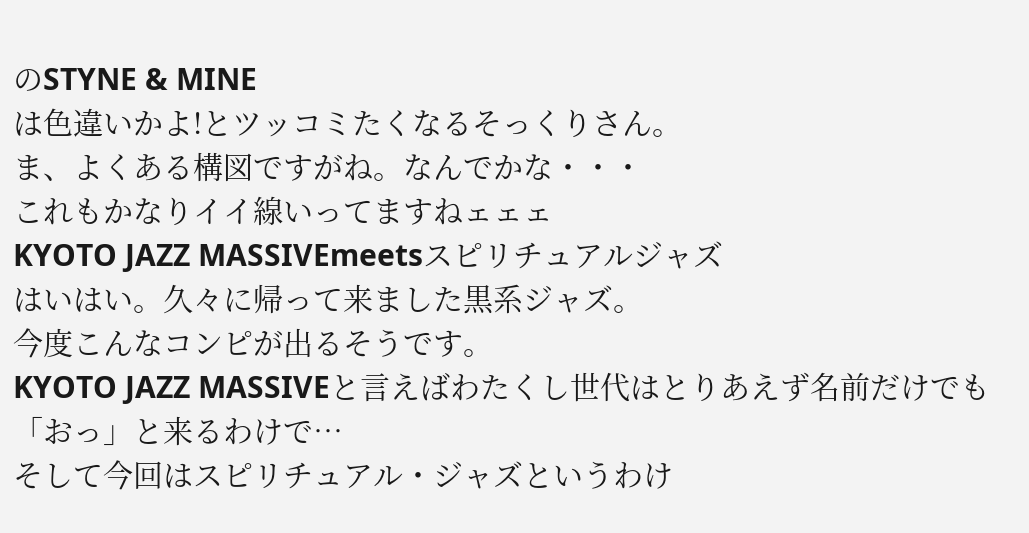のSTYNE & MINE
は色違いかよ!とツッコミたくなるそっくりさん。
ま、よくある構図ですがね。なんでかな・・・
これもかなりイイ線いってますねェェェ
KYOTO JAZZ MASSIVEmeetsスピリチュアルジャズ
はいはい。久々に帰って来ました黒系ジャズ。
今度こんなコンピが出るそうです。
KYOTO JAZZ MASSIVEと言えばわたくし世代はとりあえず名前だけでも「おっ」と来るわけで…
そして今回はスピリチュアル・ジャズというわけ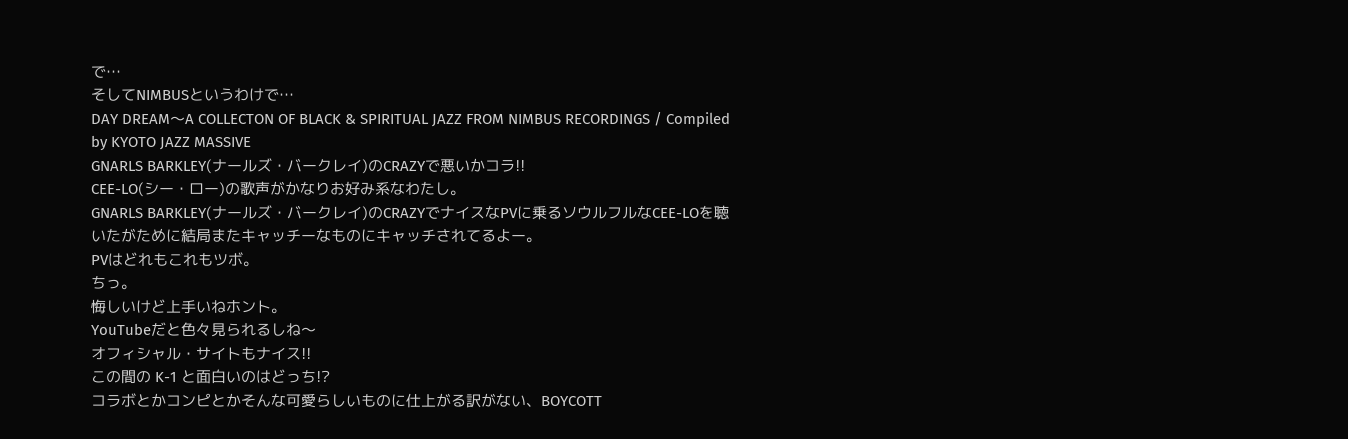で…
そしてNIMBUSというわけで…
DAY DREAM〜A COLLECTON OF BLACK & SPIRITUAL JAZZ FROM NIMBUS RECORDINGS / Compiled by KYOTO JAZZ MASSIVE
GNARLS BARKLEY(ナールズ・バークレイ)のCRAZYで悪いかコラ!!
CEE-LO(シー・ロー)の歌声がかなりお好み系なわたし。
GNARLS BARKLEY(ナールズ・バークレイ)のCRAZYでナイスなPVに乗るソウルフルなCEE-LOを聴いたがために結局またキャッチーなものにキャッチされてるよー。
PVはどれもこれもツボ。
ちっ。
悔しいけど上手いねホント。
YouTubeだと色々見られるしね〜
オフィシャル・サイトもナイス!!
この間の K-1 と面白いのはどっち!?
コラボとかコンピとかそんな可愛らしいものに仕上がる訳がない、BOYCOTT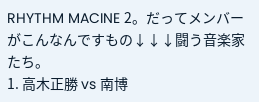RHYTHM MACINE 2。だってメンバーがこんなんですもの↓↓↓闘う音楽家たち。
1. 高木正勝 vs 南博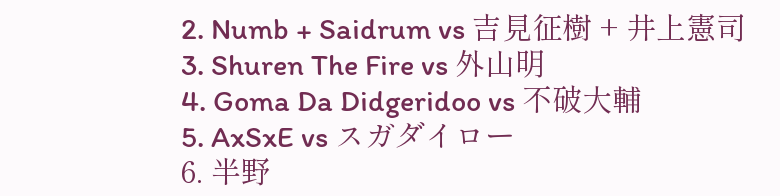2. Numb + Saidrum vs 吉見征樹 + 井上憲司
3. Shuren The Fire vs 外山明
4. Goma Da Didgeridoo vs 不破大輔
5. AxSxE vs スガダイロー
6. 半野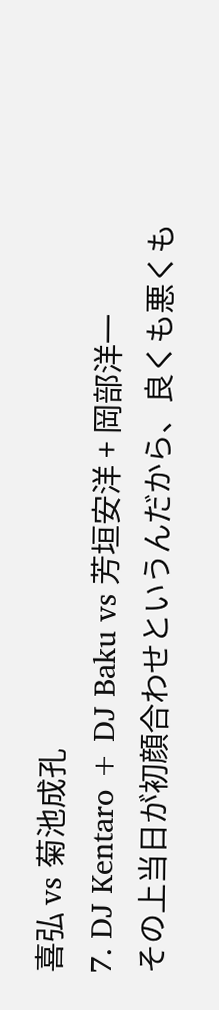喜弘 vs 菊池成孔
7. DJ Kentaro + DJ Baku vs 芳垣安洋 + 岡部洋一
その上当日が初顔合わせというんだから、良くも悪くも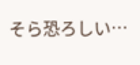そら恐ろしい…